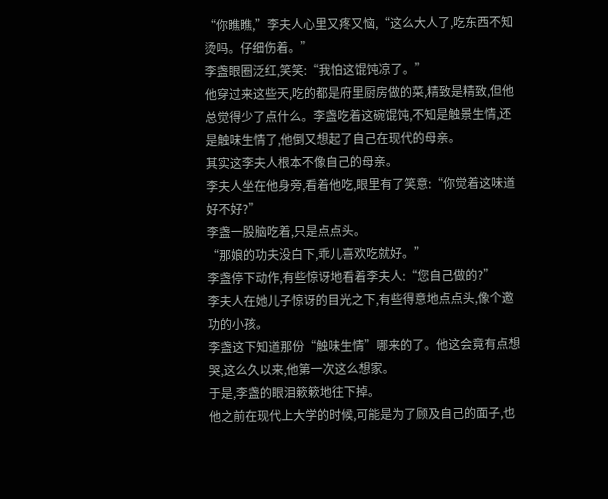“你瞧瞧,”李夫人心里又疼又恼,“这么大人了,吃东西不知烫吗。仔细伤着。”
李盏眼圈泛红,笑笑:“我怕这馄饨凉了。”
他穿过来这些天,吃的都是府里厨房做的菜,精致是精致,但他总觉得少了点什么。李盏吃着这碗馄饨,不知是触景生情,还是触味生情了,他倒又想起了自己在现代的母亲。
其实这李夫人根本不像自己的母亲。
李夫人坐在他身旁,看着他吃,眼里有了笑意:“你觉着这味道好不好?”
李盏一股脑吃着,只是点点头。
“那娘的功夫没白下,乖儿喜欢吃就好。”
李盏停下动作,有些惊讶地看着李夫人:“您自己做的?”
李夫人在她儿子惊讶的目光之下,有些得意地点点头,像个邀功的小孩。
李盏这下知道那份“触味生情”哪来的了。他这会竟有点想哭,这么久以来,他第一次这么想家。
于是,李盏的眼泪簌簌地往下掉。
他之前在现代上大学的时候,可能是为了顾及自己的面子,也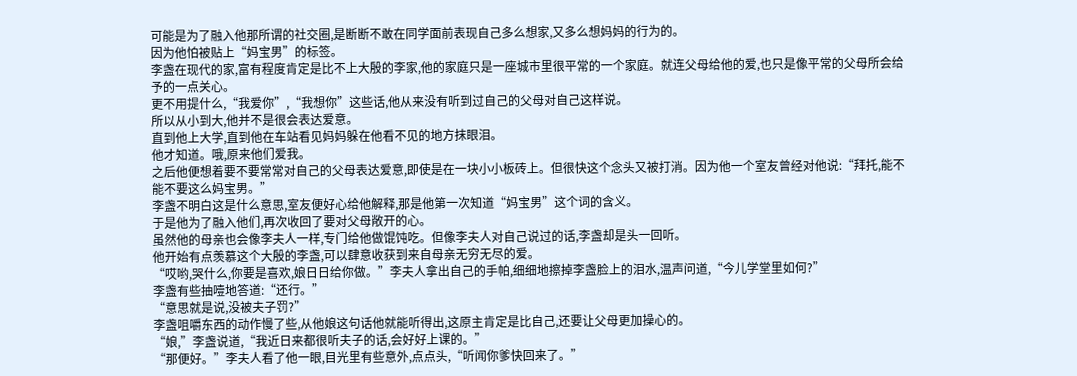可能是为了融入他那所谓的社交圈,是断断不敢在同学面前表现自己多么想家,又多么想妈妈的行为的。
因为他怕被贴上“妈宝男”的标签。
李盏在现代的家,富有程度肯定是比不上大殷的李家,他的家庭只是一座城市里很平常的一个家庭。就连父母给他的爱,也只是像平常的父母所会给予的一点关心。
更不用提什么,“我爱你”,“我想你”这些话,他从来没有听到过自己的父母对自己这样说。
所以从小到大,他并不是很会表达爱意。
直到他上大学,直到他在车站看见妈妈躲在他看不见的地方抹眼泪。
他才知道。哦,原来他们爱我。
之后他便想着要不要常常对自己的父母表达爱意,即使是在一块小小板砖上。但很快这个念头又被打消。因为他一个室友曾经对他说:“拜托,能不能不要这么妈宝男。”
李盏不明白这是什么意思,室友便好心给他解释,那是他第一次知道“妈宝男”这个词的含义。
于是他为了融入他们,再次收回了要对父母敞开的心。
虽然他的母亲也会像李夫人一样,专门给他做馄饨吃。但像李夫人对自己说过的话,李盏却是头一回听。
他开始有点羡慕这个大殷的李盏,可以肆意收获到来自母亲无穷无尽的爱。
“哎哟,哭什么,你要是喜欢,娘日日给你做。”李夫人拿出自己的手帕,细细地擦掉李盏脸上的泪水,温声问道,“今儿学堂里如何?”
李盏有些抽噎地答道:“还行。”
“意思就是说,没被夫子罚?”
李盏咀嚼东西的动作慢了些,从他娘这句话他就能听得出,这原主肯定是比自己,还要让父母更加操心的。
“娘,”李盏说道,“我近日来都很听夫子的话,会好好上课的。”
“那便好。”李夫人看了他一眼,目光里有些意外,点点头,“听闻你爹快回来了。”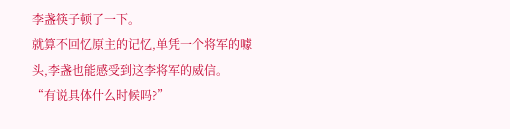李盏筷子顿了一下。
就算不回忆原主的记忆,单凭一个将军的噱头,李盏也能感受到这李将军的威信。
“有说具体什么时候吗?”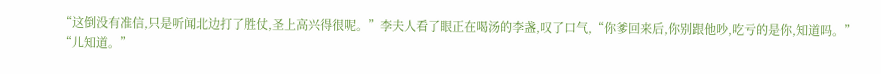“这倒没有准信,只是听闻北边打了胜仗,圣上高兴得很呢。”李夫人看了眼正在喝汤的李盏,叹了口气,“你爹回来后,你别跟他吵,吃亏的是你,知道吗。”
“儿知道。”